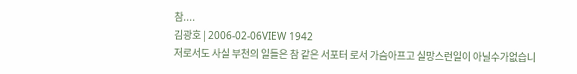참....
김광호 | 2006-02-06VIEW 1942
저로서도 사실 부천의 일들은 참 같은 서포터 로서 가슴아프고 실망스런일이 아닐수가없습니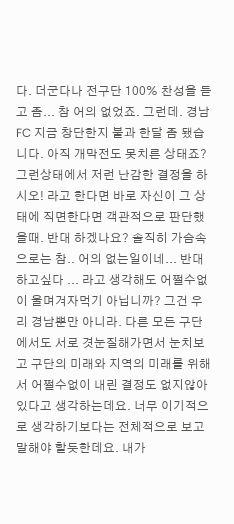다. 더군다나 전구단 100% 찬성을 듣고 좀... 참 어의 없었죠. 그런데. 경남FC 지금 창단한지 불과 한달 좀 됐습니다. 아직 개막전도 못치른 상태죠? 그런상태에서 저런 난감한 결정을 하시오! 라고 한다면 바로 자신이 그 상태에 직면한다면 객관적으로 판단했을때. 반대 하겠나요? 솔직히 가슴속으로는 참.. 어의 없는일이네... 반대하고싶다 ... 라고 생각해도 어쩔수없이 울며겨자먹기 아닙니까? 그건 우리 경남뿐만 아니라. 다른 모든 구단에서도 서로 겻눈질해가면서 눈치보고 구단의 미래와 지역의 미래를 위해서 어쩔수없이 내린 결정도 없지않아 있다고 생각하는데요. 너무 이기적으로 생각하기보다는 전체적으로 보고 말해야 할듯한데요. 내가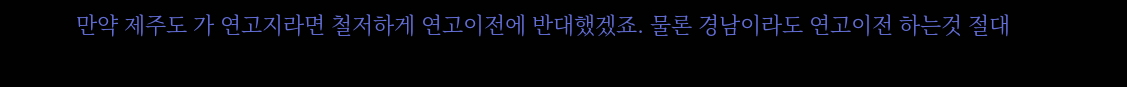만약 제주도 가 연고지라면 철저하게 연고이전에 반대했겠죠. 물론 경남이라도 연고이전 하는것 절대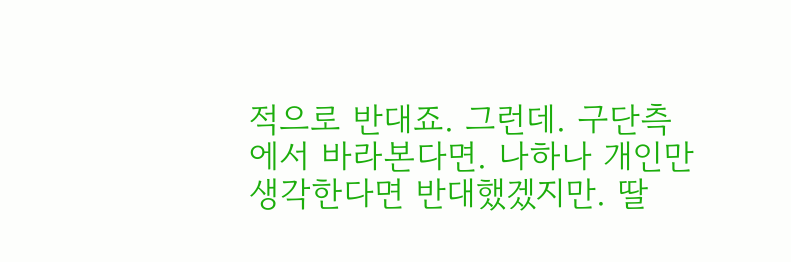적으로 반대죠. 그런데. 구단측에서 바라본다면. 나하나 개인만 생각한다면 반대했겠지만. 딸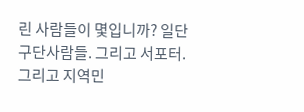린 사람들이 몇입니까? 일단 구단사람들. 그리고 서포터. 그리고 지역민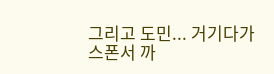그리고 도민... 거기다가 스폰서 까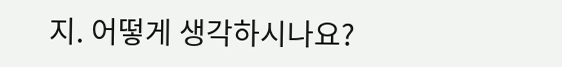지. 어떻게 생각하시나요?